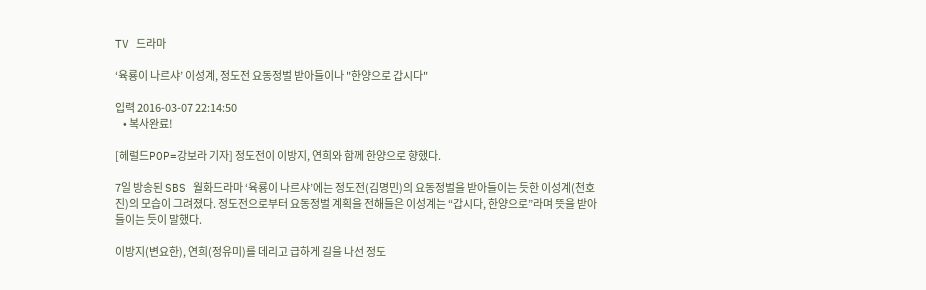TV 드라마

‘육룡이 나르샤’ 이성계, 정도전 요동정벌 받아들이나 "한양으로 갑시다"

입력 2016-03-07 22:14:50
    • 복사완료!

[헤럴드POP=강보라 기자] 정도전이 이방지, 연희와 함께 한양으로 향했다.

7일 방송된 SBS 월화드라마 ‘육룡이 나르샤’에는 정도전(김명민)의 요동정벌을 받아들이는 듯한 이성계(천호진)의 모습이 그려졌다. 정도전으로부터 요동정벌 계획을 전해들은 이성계는 “갑시다, 한양으로”라며 뜻을 받아들이는 듯이 말했다.

이방지(변요한), 연희(정유미)를 데리고 급하게 길을 나선 정도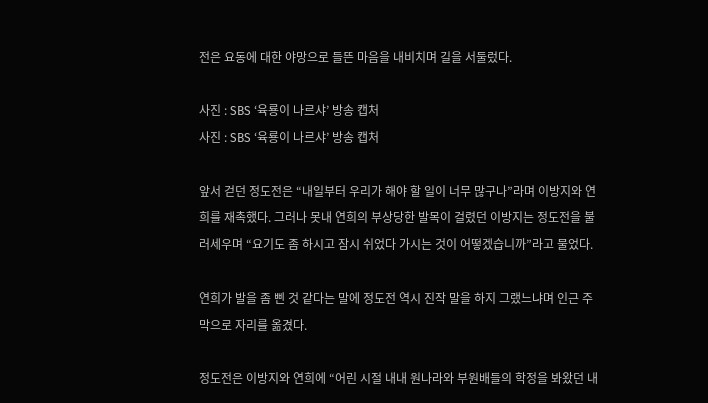전은 요동에 대한 야망으로 들뜬 마음을 내비치며 길을 서둘렀다.

사진 : SBS ‘육룡이 나르샤’ 방송 캡처
사진 : SBS ‘육룡이 나르샤’ 방송 캡처

앞서 걷던 정도전은 “내일부터 우리가 해야 할 일이 너무 많구나”라며 이방지와 연희를 재촉했다. 그러나 못내 연희의 부상당한 발목이 걸렸던 이방지는 정도전을 불러세우며 “요기도 좀 하시고 잠시 쉬었다 가시는 것이 어떻겠습니까”라고 물었다.

연희가 발을 좀 삔 것 같다는 말에 정도전 역시 진작 말을 하지 그랬느냐며 인근 주막으로 자리를 옮겼다.

정도전은 이방지와 연희에 “어린 시절 내내 원나라와 부원배들의 학정을 봐왔던 내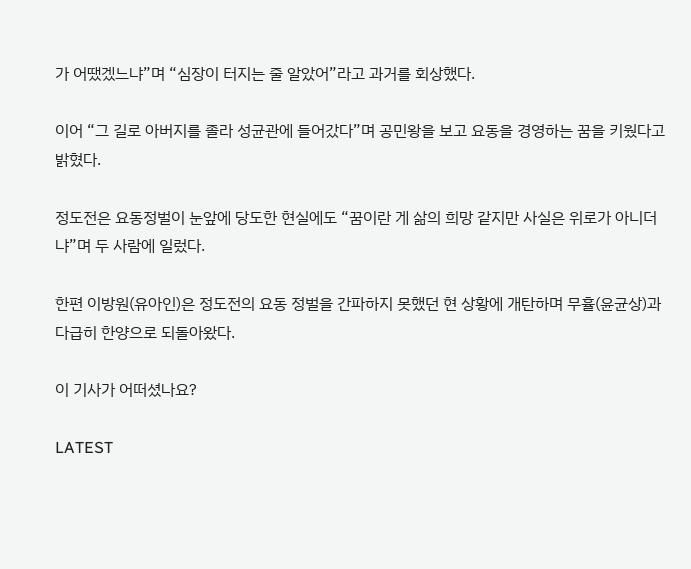가 어땠겠느냐”며 “심장이 터지는 줄 알았어”라고 과거를 회상했다.

이어 “그 길로 아버지를 졸라 성균관에 들어갔다”며 공민왕을 보고 요동을 경영하는 꿈을 키웠다고 밝혔다.

정도전은 요동정벌이 눈앞에 당도한 현실에도 “꿈이란 게 삶의 희망 같지만 사실은 위로가 아니더냐”며 두 사람에 일렀다.

한편 이방원(유아인)은 정도전의 요동 정벌을 간파하지 못했던 현 상황에 개탄하며 무휼(윤균상)과 다급히 한양으로 되돌아왔다.

이 기사가 어떠셨나요?

LATEST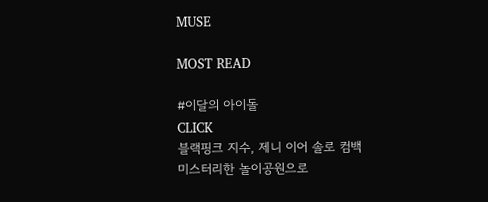MUSE

MOST READ

#이달의 아이돌
CLICK
블랙핑크 지수, 제니 이어 솔로 컴백
미스터리한 놀이공원으로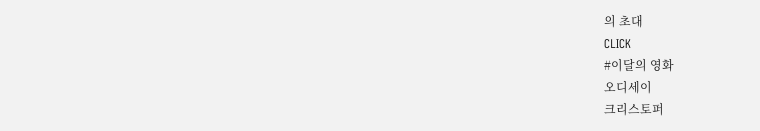의 초대
CLICK
#이달의 영화
오디세이
크리스토퍼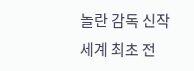놀란 감독 신작
세계 최초 전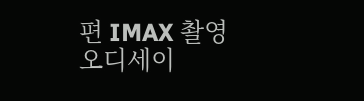편 IMAX 촬영
오디세이